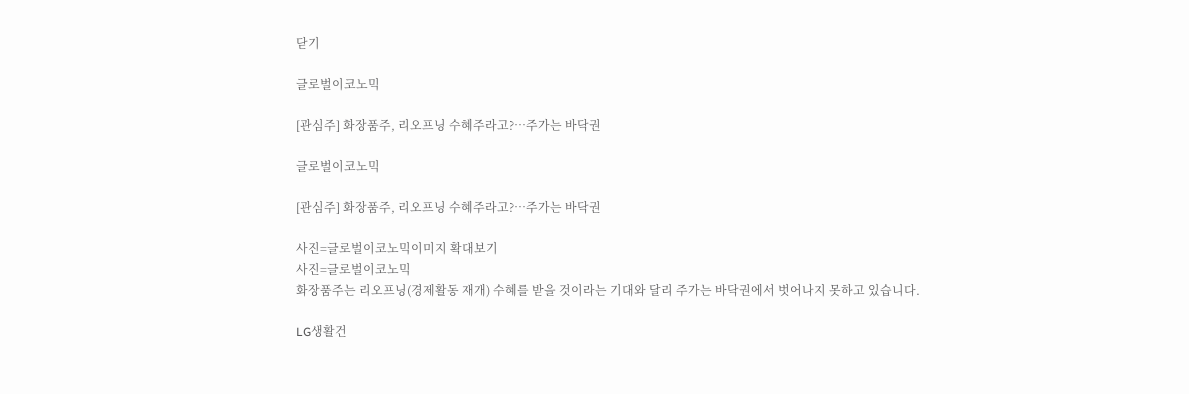닫기

글로벌이코노믹

[관심주] 화장품주, 리오프닝 수혜주라고?…주가는 바닥권

글로벌이코노믹

[관심주] 화장품주, 리오프닝 수혜주라고?…주가는 바닥권

사진=글로벌이코노믹이미지 확대보기
사진=글로벌이코노믹
화장품주는 리오프닝(경제활동 재개) 수혜를 받을 것이라는 기대와 달리 주가는 바닥권에서 벗어나지 못하고 있습니다.

LG생활건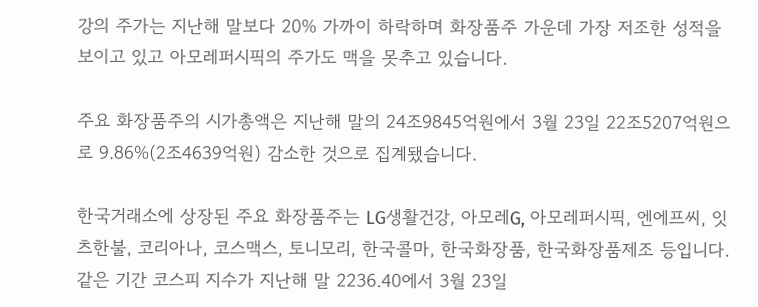강의 주가는 지난해 말보다 20% 가까이 하락하며 화장품주 가운데 가장 저조한 성적을 보이고 있고 아모레퍼시픽의 주가도 맥을 못추고 있습니다.

주요 화장품주의 시가총액은 지난해 말의 24조9845억원에서 3월 23일 22조5207억원으로 9.86%(2조4639억원) 감소한 것으로 집계됐습니다.

한국거래소에 상장된 주요 화장품주는 LG생활건강, 아모레G, 아모레퍼시픽, 엔에프씨, 잇츠한불, 코리아나, 코스맥스, 토니모리, 한국콜마, 한국화장품, 한국화장품제조 등입니다.
같은 기간 코스피 지수가 지난해 말 2236.40에서 3월 23일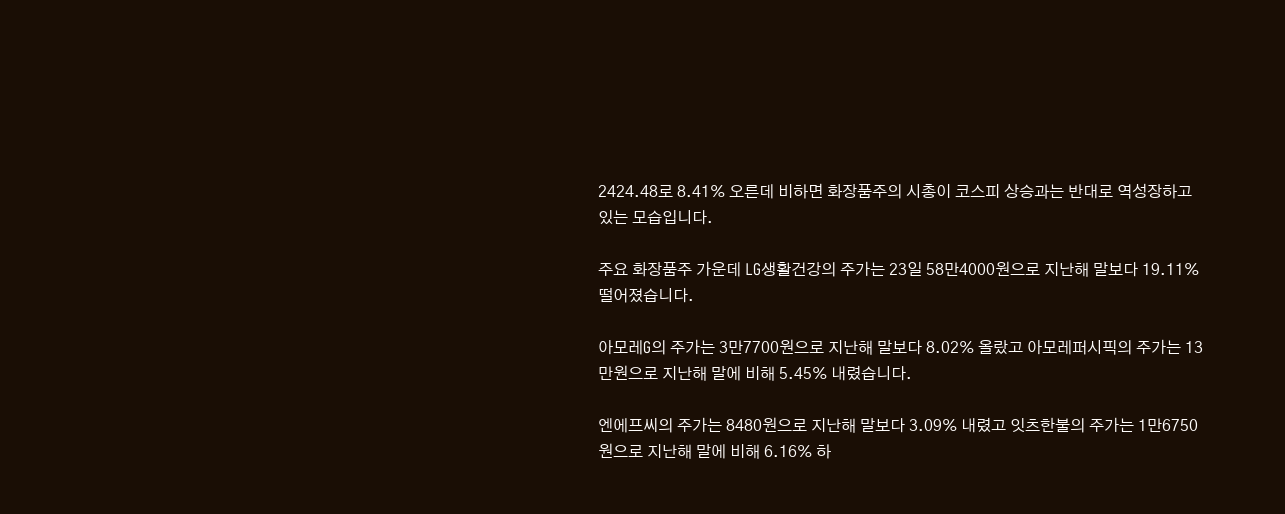2424.48로 8.41% 오른데 비하면 화장품주의 시총이 코스피 상승과는 반대로 역성장하고 있는 모습입니다.

주요 화장품주 가운데 LG생활건강의 주가는 23일 58만4000원으로 지난해 말보다 19.11% 떨어졌습니다.

아모레G의 주가는 3만7700원으로 지난해 말보다 8.02% 올랐고 아모레퍼시픽의 주가는 13만원으로 지난해 말에 비해 5.45% 내렸습니다.

엔에프씨의 주가는 8480원으로 지난해 말보다 3.09% 내렸고 잇츠한불의 주가는 1만6750원으로 지난해 말에 비해 6.16% 하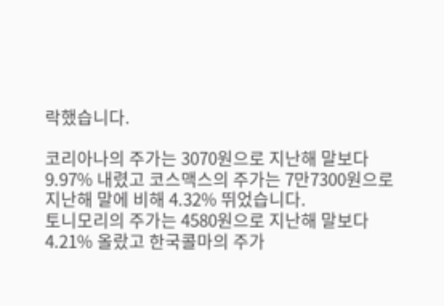락했습니다.

코리아나의 주가는 3070원으로 지난해 말보다 9.97% 내렸고 코스맥스의 주가는 7만7300원으로 지난해 말에 비해 4.32% 뛰었습니다.
토니모리의 주가는 4580원으로 지난해 말보다 4.21% 올랐고 한국콜마의 주가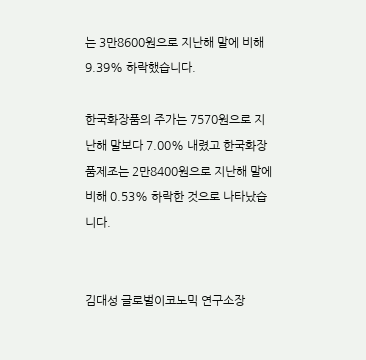는 3만8600원으로 지난해 말에 비해 9.39% 하락했습니다.

한국화장품의 주가는 7570원으로 지난해 말보다 7.00% 내렸고 한국화장품제조는 2만8400원으로 지난해 말에 비해 0.53% 하락한 것으로 나타났습니다.


김대성 글로벌이코노믹 연구소장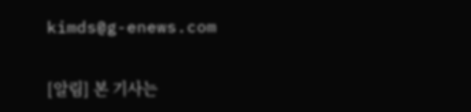kimds@g-enews.com

[알림] 본 기사는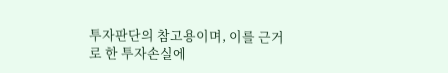투자판단의 참고용이며, 이를 근거로 한 투자손실에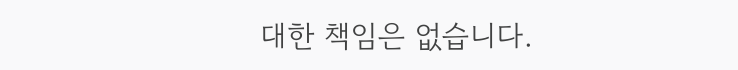대한 책임은 없습니다.